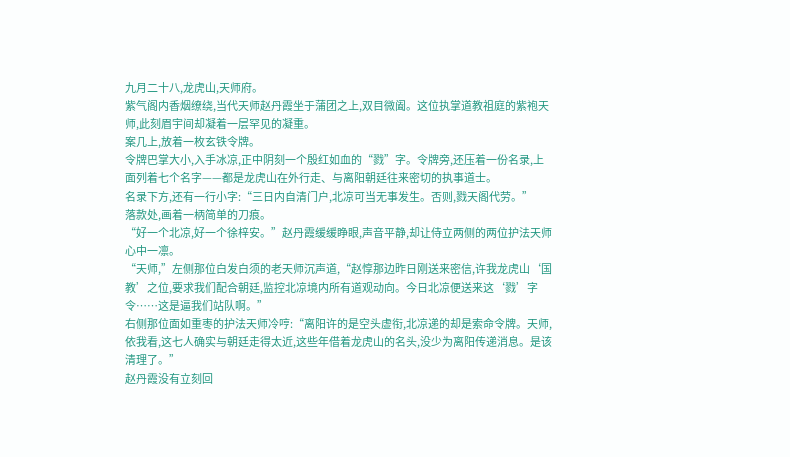九月二十八,龙虎山,天师府。
紫气阁内香烟缭绕,当代天师赵丹霞坐于蒲团之上,双目微阖。这位执掌道教祖庭的紫袍天师,此刻眉宇间却凝着一层罕见的凝重。
案几上,放着一枚玄铁令牌。
令牌巴掌大小,入手冰凉,正中阴刻一个殷红如血的“戮”字。令牌旁,还压着一份名录,上面列着七个名字——都是龙虎山在外行走、与离阳朝廷往来密切的执事道士。
名录下方,还有一行小字:“三日内自清门户,北凉可当无事发生。否则,戮天阁代劳。”
落款处,画着一柄简单的刀痕。
“好一个北凉,好一个徐梓安。”赵丹霞缓缓睁眼,声音平静,却让侍立两侧的两位护法天师心中一凛。
“天师,”左侧那位白发白须的老天师沉声道,“赵惇那边昨日刚送来密信,许我龙虎山‘国教’之位,要求我们配合朝廷,监控北凉境内所有道观动向。今日北凉便送来这‘戮’字令……这是逼我们站队啊。”
右侧那位面如重枣的护法天师冷哼:“离阳许的是空头虚衔,北凉递的却是索命令牌。天师,依我看,这七人确实与朝廷走得太近,这些年借着龙虎山的名头,没少为离阳传递消息。是该清理了。”
赵丹霞没有立刻回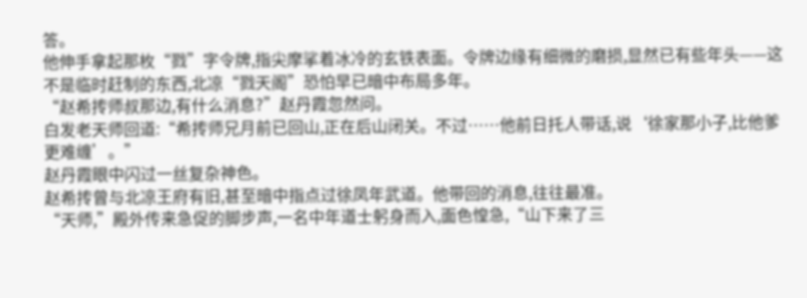答。
他伸手拿起那枚“戮”字令牌,指尖摩挲着冰冷的玄铁表面。令牌边缘有细微的磨损,显然已有些年头——这不是临时赶制的东西,北凉“戮天阁”恐怕早已暗中布局多年。
“赵希抟师叔那边,有什么消息?”赵丹霞忽然问。
白发老天师回道:“希抟师兄月前已回山,正在后山闭关。不过……他前日托人带话,说‘徐家那小子,比他爹更难缠’。”
赵丹霞眼中闪过一丝复杂神色。
赵希抟曾与北凉王府有旧,甚至暗中指点过徐凤年武道。他带回的消息,往往最准。
“天师,”殿外传来急促的脚步声,一名中年道士躬身而入,面色惶急,“山下来了三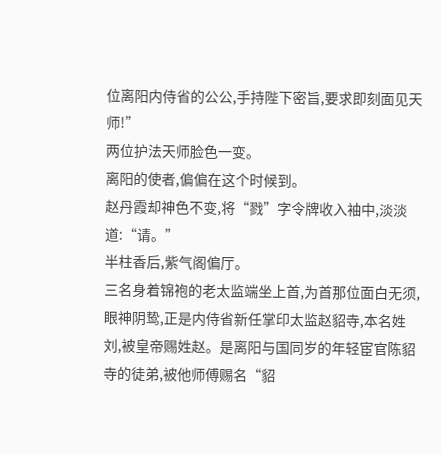位离阳内侍省的公公,手持陛下密旨,要求即刻面见天师!”
两位护法天师脸色一变。
离阳的使者,偏偏在这个时候到。
赵丹霞却神色不变,将“戮”字令牌收入袖中,淡淡道:“请。”
半柱香后,紫气阁偏厅。
三名身着锦袍的老太监端坐上首,为首那位面白无须,眼神阴鸷,正是内侍省新任掌印太监赵貂寺,本名姓刘,被皇帝赐姓赵。是离阳与国同岁的年轻宦官陈貂寺的徒弟,被他师傅赐名“貂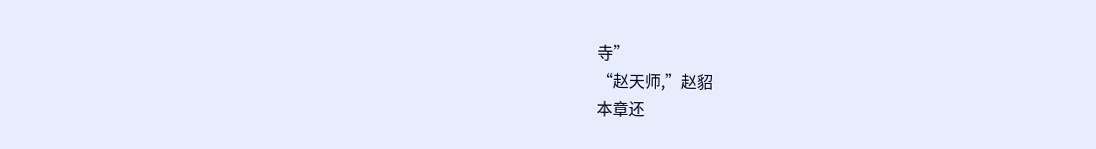寺”
“赵天师,”赵貂
本章还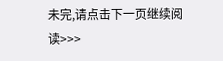未完,请点击下一页继续阅读>>>